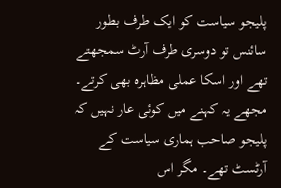پلیجو سیاست کو ایک طرف بطور سائنس تو دوسری طرف آرٹ سمجھتے تھے اور اسکا عملی مظاہرہ بھی کرتے۔ مجھے یہ کہنے میں کوئی عار نہیں کہ پلیجو صاحب ہماری سیاست کے آرٹسٹ تھے۔ مگر اس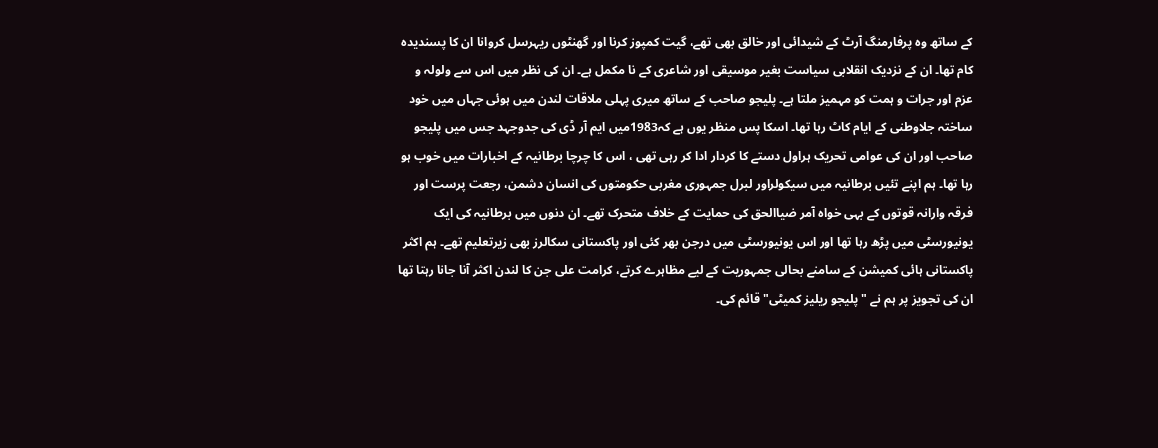کے ساتھ وہ پرفارمنگ آرٹ کے شیدائی اور خالق بھی تھے، گیت کمپوز کرنا اور گھنٹوں ریہرسل کروانا ان کا پسندیدہ کام تھا۔ ان کے نزدیک انقلابی سیاست بغیر موسیقی اور شاعری کے نا مکمل ہے۔ ان کی نظر میں اس سے ولولہ و عزم اور جرات و ہمت کو مہمیز ملتا ہے۔ پلیجو صاحب کے ساتھ میری پہلی ملاقات لندن میں ہوئی جہاں میں خود ساختہ جلاوطنی کے ایام کاٹ رہا تھا۔ اسکا پس منظر یوں ہے کہ1983میں ایم آر ڈی کی جدوجہد جس میں پلیجو صاحب اور ان کی عوامی تحریک ہراول دستے کا کردار ادا کر رہی تھی ، اس کا چرچا برطانیہ کے اخبارات میں خوب ہو رہا تھا۔ ہم اپنے تئیں برطانیہ میں سیکولراور لبرل جمہوری مغربی حکومتوں کی انسان دشمن، رجعت پرست اور فرقہ وارانہ قوتوں کے بہی خواہ آمر ضیاالحق کی حمایت کے خلاف متحرک تھے۔ ان دنوں میں برطانیہ کی ایک یونیورسٹی میں پڑھ رہا تھا اور اس یونیورسٹی میں درجن بھر کئی اور پاکستانی سکالرز بھی زیرتعلیم تھے۔ ہم اکثر پاکستانی ہائی کمیشن کے سامنے بحالی جمہوریت کے لیے مظاہرے کرتے، کرامت علی جن کا لندن اکثر آنا جانا رہتا تھا ان کی تجویز پر ہم نے "پلیجو ریلیز کمیٹی" قائم کی۔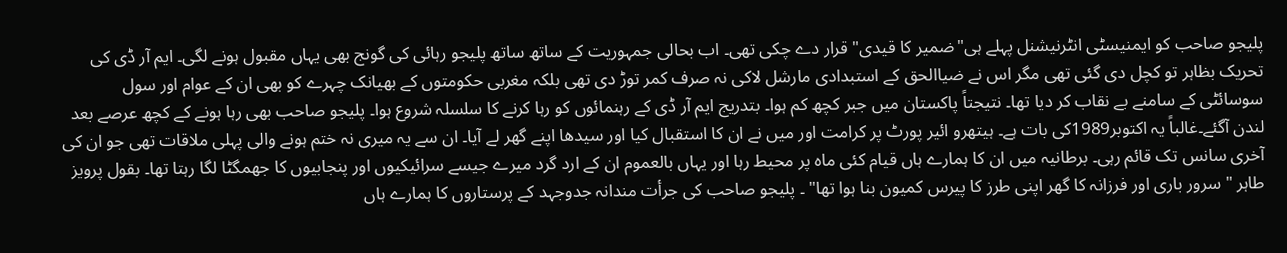پلیجو صاحب کو ایمنیسٹی انٹرنیشنل پہلے ہی"ضمیر کا قیدی" قرار دے چکی تھی۔ اب بحالی جمہوریت کے ساتھ ساتھ پلیجو رہائی کی گونج بھی یہاں مقبول ہونے لگی۔ ایم آر ڈی کی تحریک بظاہر تو کچل دی گئی تھی مگر اس نے ضیاالحق کے استبدادی مارشل لاکی نہ صرف کمر توڑ دی تھی بلکہ مغربی حکومتوں کے بھیانک چہرے کو بھی ان کے عوام اور سول سوسائٹی کے سامنے بے نقاب کر دیا تھا۔ نتیجتاً پاکستان میں جبر کچھ کم ہوا۔ بتدریج ایم آر ڈی کے رہنمائوں کو رہا کرنے کا سلسلہ شروع ہوا۔ پلیجو صاحب بھی رہا ہونے کے کچھ عرصے بعد لندن آگئے۔غالباً یہ اکتوبر1989کی بات ہے۔ ہیتھرو ائیر پورٹ پر کرامت اور میں نے ان کا استقبال کیا اور سیدھا اپنے گھر لے آیا۔ ان سے یہ میری نہ ختم ہونے والی پہلی ملاقات تھی جو ان کی آخری سانس تک قائم رہی۔ برطانیہ میں ان کا ہمارے ہاں قیام کئی ماہ پر محیط رہا اور یہاں بالعموم ان کے ارد گرد میرے جیسے سرائیکیوں اور پنجابیوں کا جھمگٹا لگا رہتا تھا۔ بقول پرویز طاہر " سرور باری اور فرزانہ کا گھر اپنی طرز کا پیرس کمیون بنا ہوا تھا" ۔ پلیجو صاحب کی جرأت مندانہ جدوجہد کے پرستاروں کا ہمارے ہاں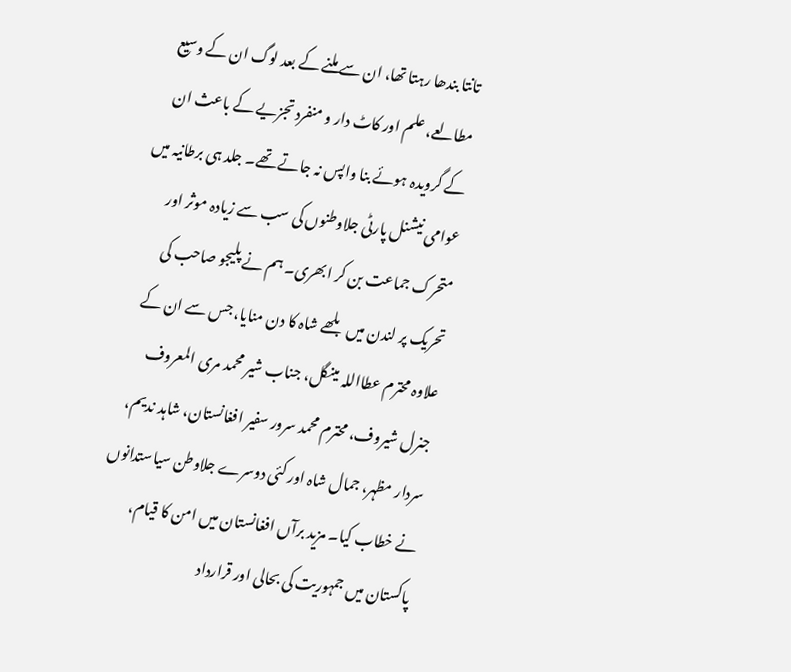تانتا بندھا رہتا تھا، ان سے ملنے کے بعد لوگ ان کے وسیع مطالعے، علم اور کاٹ دار و منفرد تجزیے کے باعث ان کے گرویدہ ہوئے بنا واپس نہ جاتے تھے۔ جلد ہی برطانیہ میں عوامی نیشنل پارٹی جلاوطنوں کی سب سے زیادہ موثر اور متحرک جماعت بن کر ابھری۔ ہم نے پلیجو صاحب کی تحریک پر لندن میں بلھے شاہ کا دن منایا، جس سے ان کے علاوہ محترم عطااللہ مینگل، جناب شیر محمد مری المعروف جنرل شیروف، محترم محمد سرور سفیر افغانستان، شاہد ندیم، سردار مظہر، جمال شاہ اور کئی دوسرے جلاوطن سیاستدانوں نے خطاب کیا۔ مزید برآں افغانستان میں امن کا قیام، پاکستان میں جمہوریت کی بحالی اور قرارداد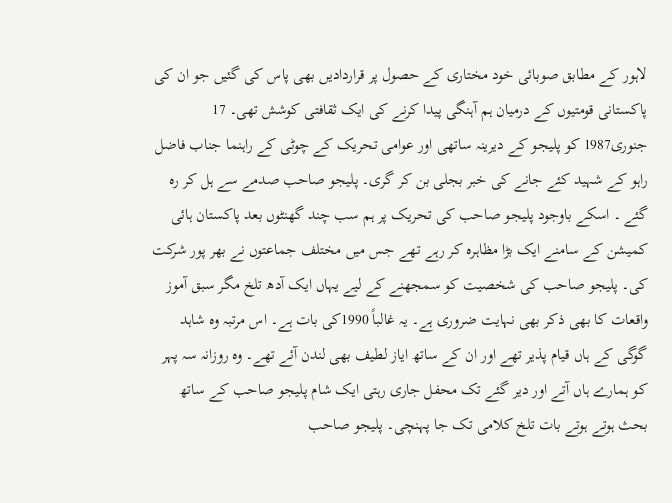لاہور کے مطابق صوبائی خود مختاری کے حصول پر قراردادیں بھی پاس کی گئیں جو ان کی پاکستانی قومتیوں کے درمیان ہم آہنگی پیدا کرنے کی ایک ثقافتی کوشش تھی۔ 17 جنوری1987 کو پلیجو کے دیرینہ ساتھی اور عوامی تحریک کے چوٹی کے راہنما جناب فاضل راہو کے شہید کئے جانے کی خبر بجلی بن کر گری۔ پلیجو صاحب صدمے سے ہل کر رہ گئے ۔ اسکے باوجود پلیجو صاحب کی تحریک پر ہم سب چند گھنٹوں بعد پاکستان ہائی کمیشن کے سامنے ایک بڑا مظاہرہ کر رہے تھے جس میں مختلف جماعتوں نے بھر پور شرکت کی۔ پلیجو صاحب کی شخصیت کو سمجھنے کے لیے یہاں ایک آدھ تلخ مگر سبق آموز واقعات کا بھی ذکر بھی نہایت ضروری ہے۔ یہ غالباً 1990کی بات ہے۔ اس مرتبہ وہ شاہد گوگی کے ہاں قیام پذیر تھے اور ان کے ساتھ ایاز لطیف بھی لندن آئے تھے۔ وہ روزانہ سہ پہر کو ہمارے ہاں آتے اور دیر گئے تک محفل جاری رہتی ایک شام پلیجو صاحب کے ساتھ بحث ہوتے ہوتے بات تلخ کلامی تک جا پہنچی۔ پلیجو صاحب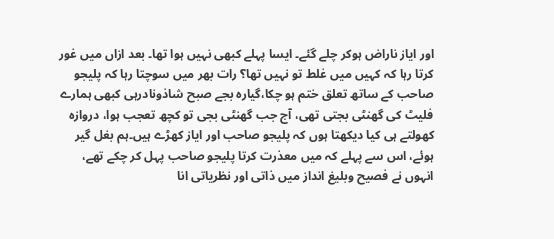اور ایاز ناراض ہوکر چلے گئے۔ ایسا پہلے کبھی نہیں ہوا تھا۔ بعد ازاں میں غور کرتا رہا کہ کہیں میں غلط تو نہیں تھا؟ رات بھر میں سوچتا رہا کہ پلیجو صاحب کے ساتھ تعلق ختم ہو چکا،گیارہ بجے صبح شاذونادرہی کبھی ہمارے فلیٹ کی گھنٹی بجتی تھی، آج جب گھنٹی بجی تو کچھ تعجب ہوا، دروازہ کھولتے ہی کیا دیکھتا ہوں کہ پلیجو صاحب اور ایاز کھڑے ہیں۔ہم بغل گیر ہوئے، اس سے پہلے کہ میں معذرت کرتا پلیجو صاحب پہل کر چکے تھے، انہوں نے فصیح وبلیغ انداز میں ذاتی اور نظریاتی انا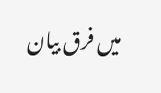میں فرق بیان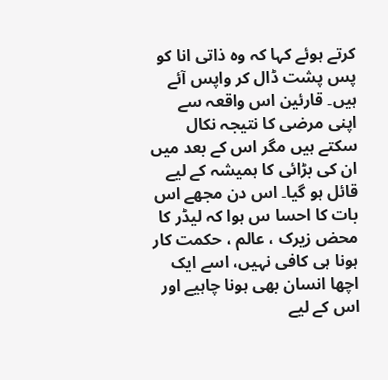کرتے ہوئے کہا کہ وہ ذاتی انا کو پس پشت ڈال کر واپس آئے ہیں۔ قارئین اس واقعہ سے اپنی مرضی کا نتیجہ نکال سکتے ہیں مگر اس کے بعد میں ان کی بڑائی کا ہمیشہ کے لیے قائل ہو گیا۔ اس دن مجھے اس بات کا احسا س ہوا کہ لیڈر کا محض زیرک ، عالم ، حکمت کار ہونا ہی کافی نہیں، اسے ایک اچھا انسان بھی ہونا چاہیے اور اس کے لیے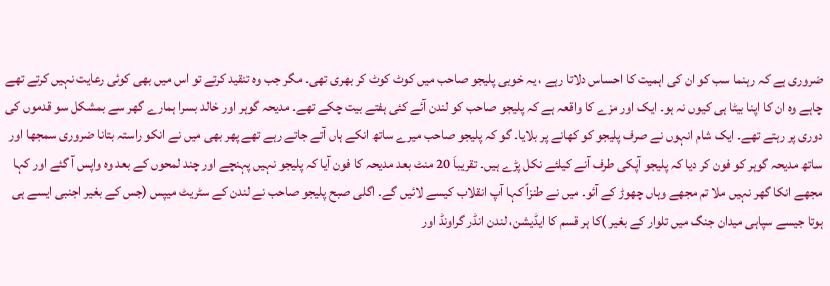ضروری ہے کہ رہنما سب کو ان کی اہمیت کا احساس دلاتا رہے ، یہ خوبی پلیجو صاحب میں کوٹ کوٹ کر بھری تھی۔ مگر جب وہ تنقید کرتے تو اس میں بھی کوئی رعایت نہیں کرتے تھے چاہے وہ ان کا اپنا بیٹا ہی کیوں نہ ہو۔ ایک اور مزے کا واقعہ ہے کہ پلیجو صاحب کو لندن آئے کئی ہفتے بیت چکے تھے۔ مدیحہ گوہر اور خالد بسرا ہمارے گھر سے بمشکل سو قدموں کی دوری پر رہتے تھے۔ ایک شام انہوں نے صرف پلیجو کو کھانے پر بلایا۔ گو کہ پلیجو صاحب میرے ساتھ انکے ہاں آتے جاتے رہے تھے پھر بھی میں نے انکو راستہ بتانا ضروری سمجھا اور ساتھ مدیحہ گوہر کو فون کر دیا کہ پلیجو آپکی طرف آنے کیلئے نکل پڑے ہیں۔ تقریباَ 20 منٹ بعد مدیحہ کا فون آیا کہ پلیجو نہیں پہنچے اور چند لمحوں کے بعد وہ واپس آ گئے اور کہا مجھے انکا گھر نہیں ملا تم مجھے وہاں چھوڑ کے آئو۔ میں نے طنزاً کہا آپ انقلاب کیسے لائیں گے۔ اگلی صبح پلیجو صاحب نے لندن کے سٹریٹ میپس (جس کے بغیر اجنبی ایسے ہی ہوتا جیسے سپاہی میدان جنگ میں تلوار کے بغیر )کا ہر قسم کا ایڈیشن، لندن انڈر گراونڈ اور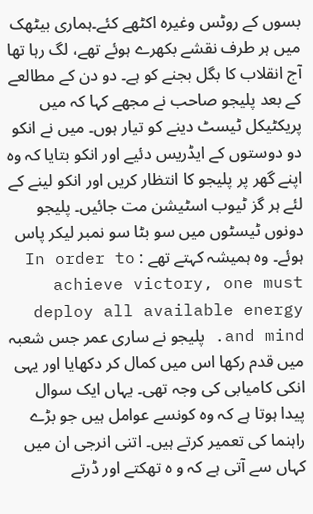بسوں کے روٹس وغیرہ اکٹھے کئے۔ہماری بیٹھک میں ہر طرف نقشے بکھرے ہوئے تھے، لگ رہا تھا آج انقلاب کا بگل بجنے کو ہے۔ دو دن کے مطالعے کے بعد پلیجو صاحب نے مجھے کہا کہ میں پریکٹیکل ٹیسٹ دینے کو تیار ہوں۔ میں نے انکو دو دوستوں کے ایڈریس دئیے اور انکو بتایا کہ وہ اپنے گھر پر پلیجو کا انتظار کریں اور انکو لینے کے لئے ہر گز ٹیوب اسٹیشن مت جائیں۔ پلیجو دونوں ٹیسٹوں میں سو بٹا سو نمبر لیکر پاس ہوئے۔ وہ ہمیشہ کہتے تھے : In order to achieve victory, one must deploy all available energy and mind. پلیجو نے ساری عمر جس شعبہ میں قدم رکھا اس میں کمال کر دکھایا اور یہی انکی کامیابی کی وجہ تھی۔ یہاں ایک سوال پیدا ہوتا ہے کہ وہ کونسے عوامل ہیں جو بڑے راہنما کی تعمیر کرتے ہیں۔ اتنی انرجی ان میں کہاں سے آتی ہے کہ و ہ تھکتے اور ڈرتے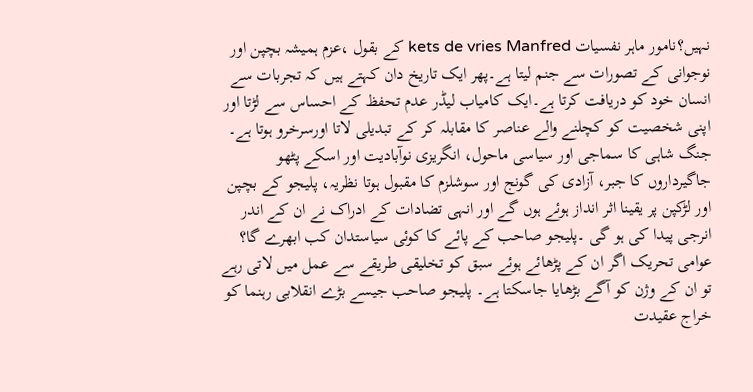نہیں؟نامور ماہر نفسیات kets de vries Manfred کے بقول ،عزم ہمیشہ بچپن اور نوجوانی کے تصورات سے جنم لیتا ہے۔پھر ایک تاریخ دان کہتے ہیں کہ تجربات سے انسان خود کو دریافت کرتا ہے۔ایک کامیاب لیڈر عدم تحفظ کے احساس سے لڑتا اور اپنی شخصیت کو کچلنے والے عناصر کا مقابلہ کر کے تبدیلی لاتا اورسرخرو ہوتا ہے۔ جنگ شاہی کا سماجی اور سیاسی ماحول، انگریزی نوآبادیت اور اسکے پٹھو جاگیرداروں کا جبر، آزادی کی گونج اور سوشلزم کا مقبول ہوتا نظریہ، پلیجو کے بچپن اور لڑکپن پر یقینا اثر انداز ہوئے ہوں گے اور انہی تضادات کے ادراک نے ان کے اندر انرجی پیدا کی ہو گی ۔پلیجو صاحب کے پائے کا کوئی سیاستدان کب ابھرے گا؟ عوامی تحریک اگر ان کے پڑھائے ہوئے سبق کو تخلیقی طریقے سے عمل میں لاتی رہے تو ان کے وژن کو آگے بڑھایا جاسکتا ہے۔ پلیجو صاحب جیسے بڑے انقلابی رہنما کو خراج عقیدت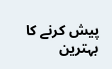پیش کرنے کا بہترین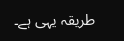طریقہ یہی ہے۔